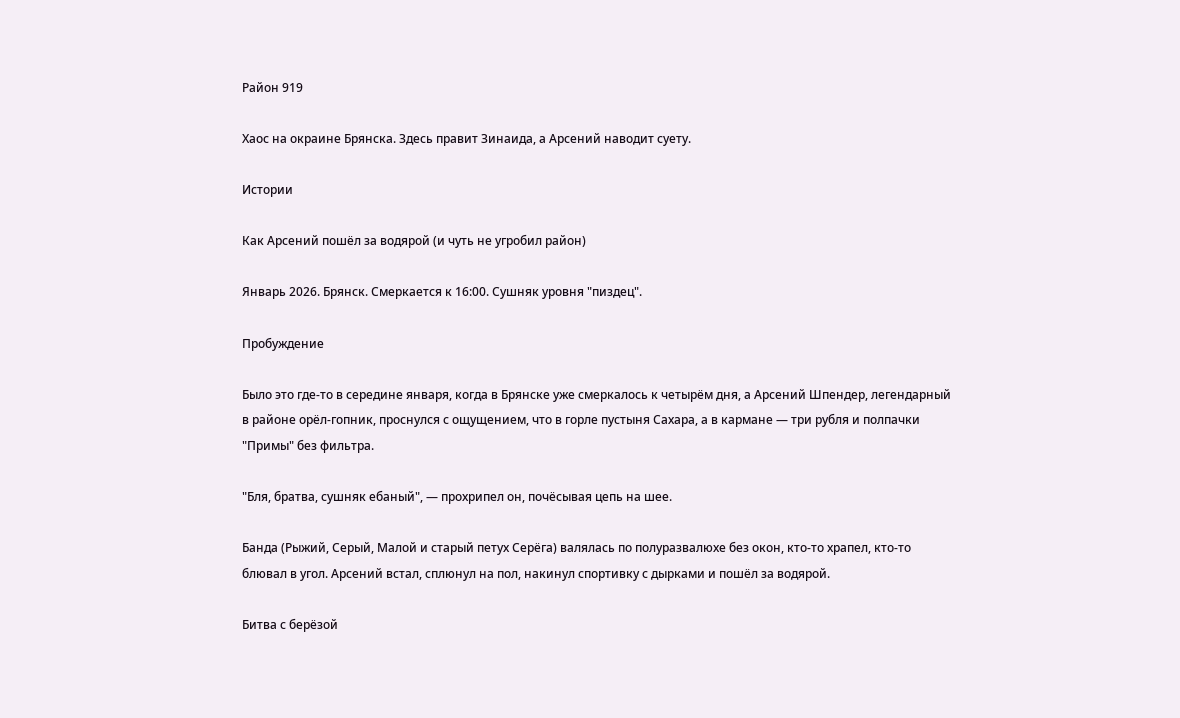Район 919

Хаос на окраине Брянска. Здесь правит Зинаида, а Арсений наводит суету.

Истории

Как Арсений пошёл за водярой (и чуть не угробил район)

Январь 2026. Брянск. Смеркается к 16:00. Сушняк уровня "пиздец".

Пробуждение

Было это где-то в середине января, когда в Брянске уже смеркалось к четырём дня, а Арсений Шпендер, легендарный в районе орёл-гопник, проснулся с ощущением, что в горле пустыня Сахара, а в кармане — три рубля и полпачки "Примы" без фильтра.

"Бля, братва, сушняк ебаный", — прохрипел он, почёсывая цепь на шее.

Банда (Рыжий, Серый, Малой и старый петух Серёга) валялась по полуразвалюхе без окон, кто-то храпел, кто-то блювал в угол. Арсений встал, сплюнул на пол, накинул спортивку с дырками и пошёл за водярой.

Битва с берёзой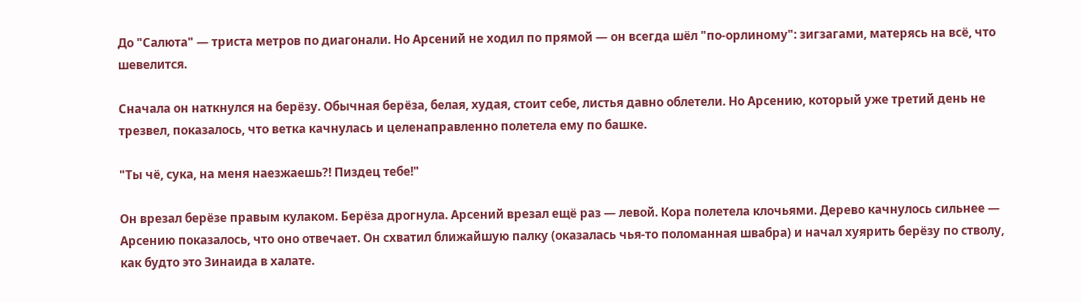До "Салюта" — триста метров по диагонали. Но Арсений не ходил по прямой — он всегда шёл "по-орлиному": зигзагами, матерясь на всё, что шевелится.

Сначала он наткнулся на берёзу. Обычная берёза, белая, худая, стоит себе, листья давно облетели. Но Арсению, который уже третий день не трезвел, показалось, что ветка качнулась и целенаправленно полетела ему по башке.

"Ты чё, сука, на меня наезжаешь?! Пиздец тебе!"

Он врезал берёзе правым кулаком. Берёза дрогнула. Арсений врезал ещё раз — левой. Кора полетела клочьями. Дерево качнулось сильнее — Арсению показалось, что оно отвечает. Он схватил ближайшую палку (оказалась чья-то поломанная швабра) и начал хуярить берёзу по стволу, как будто это Зинаида в халате.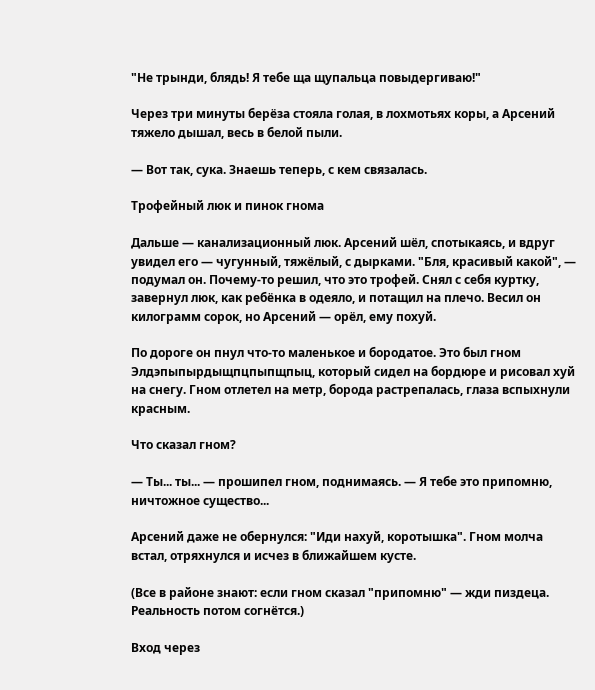"Не трынди, блядь! Я тебе ща щупальца повыдергиваю!"

Через три минуты берёза стояла голая, в лохмотьях коры, а Арсений тяжело дышал, весь в белой пыли.

— Вот так, сука. Знаешь теперь, с кем связалась.

Трофейный люк и пинок гнома

Дальше — канализационный люк. Арсений шёл, спотыкаясь, и вдруг увидел его — чугунный, тяжёлый, с дырками. "Бля, красивый какой", — подумал он. Почему-то решил, что это трофей. Снял с себя куртку, завернул люк, как ребёнка в одеяло, и потащил на плечо. Весил он килограмм сорок, но Арсений — орёл, ему похуй.

По дороге он пнул что-то маленькое и бородатое. Это был гном Элдэпыпырдыщпцпыпщпыц, который сидел на бордюре и рисовал хуй на снегу. Гном отлетел на метр, борода растрепалась, глаза вспыхнули красным.

Что сказал гном?

— Ты... ты... — прошипел гном, поднимаясь. — Я тебе это припомню, ничтожное существо...

Арсений даже не обернулся: "Иди нахуй, коротышка". Гном молча встал, отряхнулся и исчез в ближайшем кусте.

(Все в районе знают: если гном сказал "припомню" — жди пиздеца. Реальность потом согнётся.)

Вход через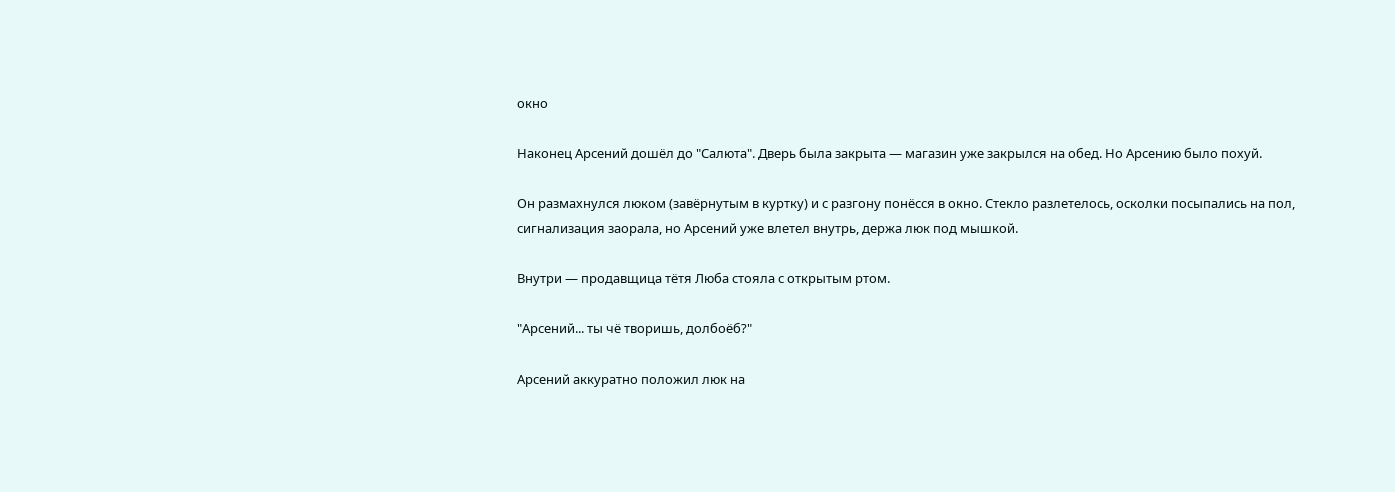окно

Наконец Арсений дошёл до "Салюта". Дверь была закрыта — магазин уже закрылся на обед. Но Арсению было похуй.

Он размахнулся люком (завёрнутым в куртку) и с разгону понёсся в окно. Стекло разлетелось, осколки посыпались на пол, сигнализация заорала, но Арсений уже влетел внутрь, держа люк под мышкой.

Внутри — продавщица тётя Люба стояла с открытым ртом.

"Арсений... ты чё творишь, долбоёб?"

Арсений аккуратно положил люк на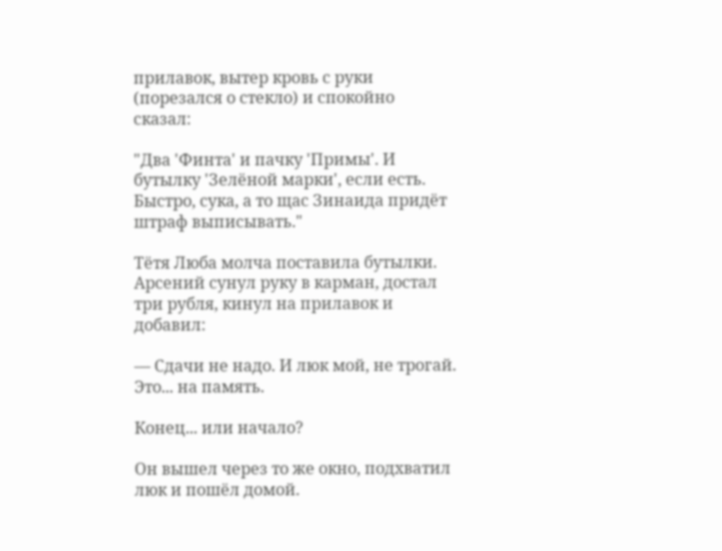прилавок, вытер кровь с руки (порезался о стекло) и спокойно сказал:

"Два 'Финта' и пачку 'Примы'. И бутылку 'Зелёной марки', если есть. Быстро, сука, а то щас Зинаида придёт штраф выписывать."

Тётя Люба молча поставила бутылки. Арсений сунул руку в карман, достал три рубля, кинул на прилавок и добавил:

— Сдачи не надо. И люк мой, не трогай. Это... на память.

Конец... или начало?

Он вышел через то же окно, подхватил люк и пошёл домой.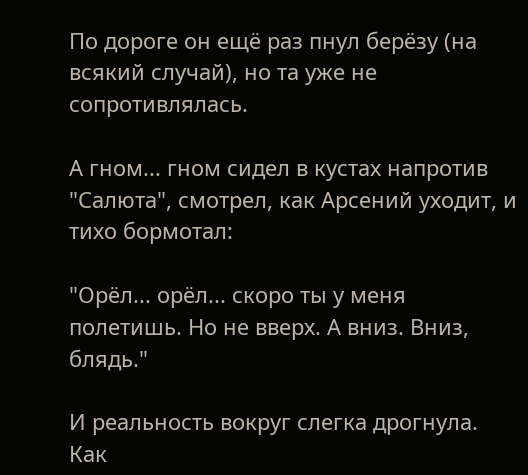По дороге он ещё раз пнул берёзу (на всякий случай), но та уже не сопротивлялась.

А гном... гном сидел в кустах напротив "Салюта", смотрел, как Арсений уходит, и тихо бормотал:

"Орёл... орёл... скоро ты у меня полетишь. Но не вверх. А вниз. Вниз, блядь."

И реальность вокруг слегка дрогнула. Как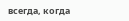всегда, когда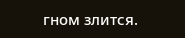гном злится.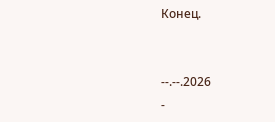Конец.


--.--.2026
-